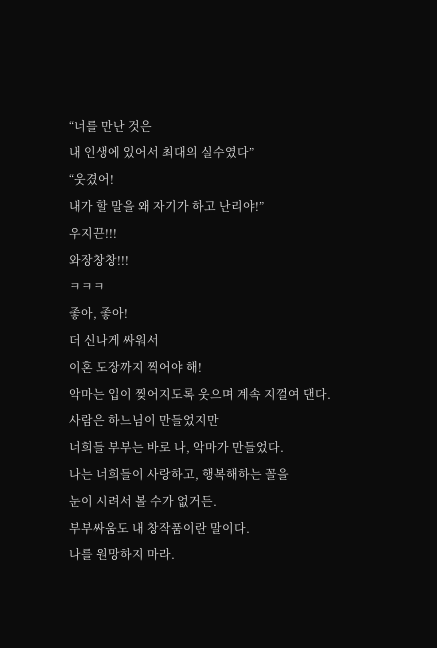“너를 만난 것은
내 인생에 있어서 최대의 실수였다”
“웃겼어!
내가 할 말을 왜 자기가 하고 난리야!”
우지끈!!!
와장창창!!!
ㅋㅋㅋ
좋아, 좋아!
더 신나게 싸워서
이혼 도장까지 찍어야 해!
악마는 입이 찢어지도록 웃으며 계속 지껄여 댄다.
사람은 하느님이 만들었지만
너희들 부부는 바로 나, 악마가 만들었다.
나는 너희들이 사랑하고, 행복해하는 꼴을
눈이 시려서 볼 수가 없거든.
부부싸움도 내 창작품이란 말이다.
나를 원망하지 마라.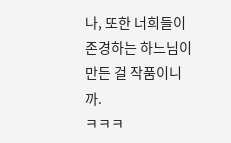나, 또한 너희들이 존경하는 하느님이 만든 걸 작품이니까.
ㅋㅋㅋ